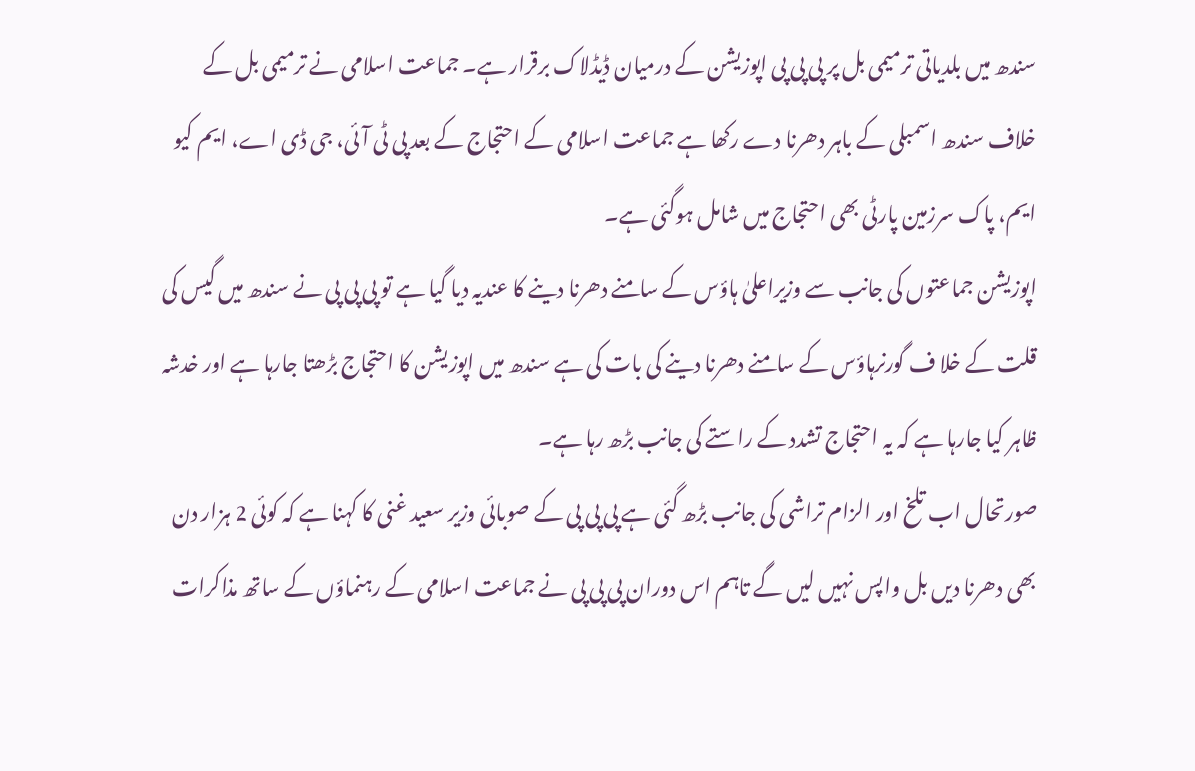سندھ میں بلدیاتی ترمیمی بل پر پی پی پی اپوزیشن کے درمیان ڈیڈلاک برقرار ہے۔ جماعت اسلامی نے ترمیمی بل کے خلاف سندھ اسمبلی کے باہر دھرنا دے رکھا ہے جماعت اسلامی کے احتجاج کے بعد پی ٹی آئی، جی ڈی اے، ایم کیو ایم، پاک سرزمین پارٹی بھی احتجاج میں شامل ہوگئی ہے۔
اپوزیشن جماعتوں کی جانب سے وزیراعلیٰ ہاؤس کے سامنے دھرنا دینے کا عندیہ دیا گیا ہے تو پی پی پی نے سندھ میں گیس کی قلت کے خلا ف گورنرہاؤس کے سامنے دھرنا دینے کی بات کی ہے سندھ میں اپوزیشن کا احتجاج بڑھتا جارہا ہے اور خدشہ ظاہر کیا جارہا ہے کہ یہ احتجاج تشدد کے راستے کی جانب بڑھ رہا ہے۔
صورتحال اب تلخ اور الزام تراشی کی جانب بڑھ گئی ہے پی پی پی کے صوبائی وزیر سعید غنی کا کہنا ہے کہ کوئی 2 ہزار دن بھی دھرنا دیں بل واپس نہیں لیں گے تاہم اس دوران پی پی پی نے جماعت اسلامی کے رہنماؤں کے ساتھ مذاکرات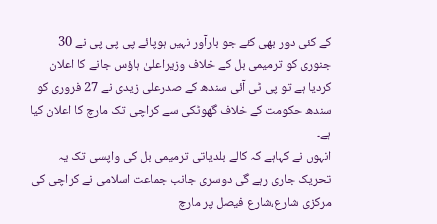کے کئی دور بھی کئے جو بارآور نہیں ہوپائے پی پی پی نے 30 جنوری کو ترمیمی بل کے خلاف وزیراعلیٰ ہاؤس جانے کا اعلان کردیا ہے تو پی ٹی آئی سندھ کے صدرعلی زیدی نے 27 فروری کو سندھ حکومت کے خلاف گھوٹکی سے کراچی تک مارچ کا اعلان کیا ہے۔
انہوں نے کہاہے کہ کالے بلدیاتی ترمیمی بل کی واپسی تک یہ تحریک جاری رہے گی دوسری جانب جماعت اسلامی نے کراچی کی مرکزی شارع،شارع فیصل پر مارچ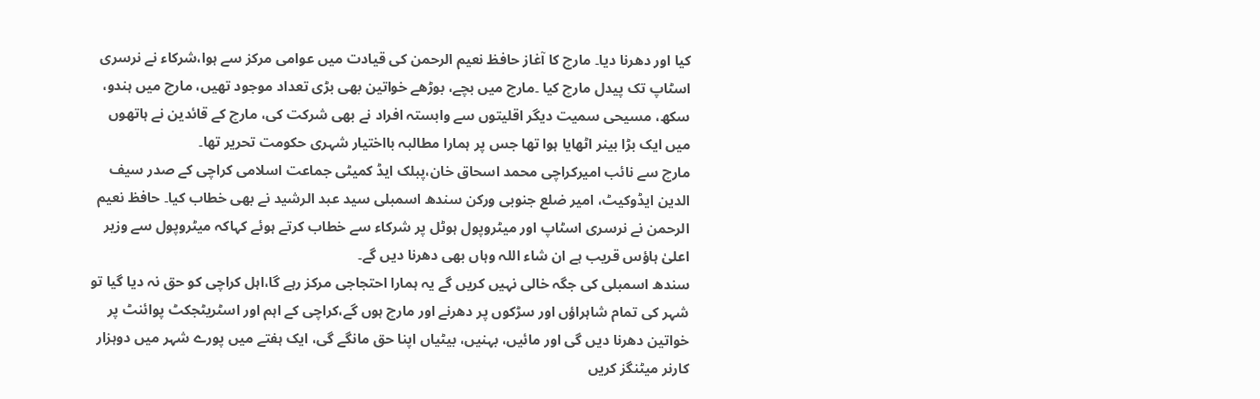کیا اور دھرنا دیا۔ مارچ کا آغاز حافظ نعیم الرحمن کی قیادت میں عوامی مرکز سے ہوا،شرکاء نے نرسری اسٹاپ تک پیدل مارچ کیا ۔مارچ میں بچے، بوڑھے خواتین بھی بڑی تعداد موجود تھیں، مارچ میں ہندو، سکھ، مسیحی سمیت دیگر اقلیتوں سے وابستہ افراد نے بھی شرکت کی، مارچ کے قائدین نے ہاتھوں میں ایک بڑا بینر اٹھایا ہوا تھا جس پر ہمارا مطالبہ بااختیار شہری حکومت تحریر تھا۔
مارچ سے نائب امیرکراچی محمد اسحاق خان،پبلک ایڈ کمیٹی جماعت اسلامی کراچی کے صدر سیف الدین ایڈوکیٹ، امیر ضلع جنوبی ورکن سندھ اسمبلی سید عبد الرشید نے بھی خطاب کیا۔ حافظ نعیم الرحمن نے نرسری اسٹاپ اور میٹروپول ہوٹل پر شرکاء سے خطاب کرتے ہوئے کہاکہ میٹروپول سے وزیر اعلیٰ ہاؤس قریب ہے ان شاء اللہ وہاں بھی دھرنا دیں گے۔
سندھ اسمبلی کی جگہ خالی نہیں کریں گے یہ ہمارا احتجاجی مرکز رہے گا،اہل کراچی کو حق نہ دیا گیا تو شہر کی تمام شاہراؤں اور سڑکوں پر دھرنے اور مارچ ہوں گے،کراچی کے اہم اور اسٹریٹجکٹ پوائنٹ پر خواتین دھرنا دیں گی اور مائیں، بہنیں، بیٹیاں اپنا حق مانگے گی، ایک ہفتے میں پورے شہر میں دوہزار کارنر میٹنگز کریں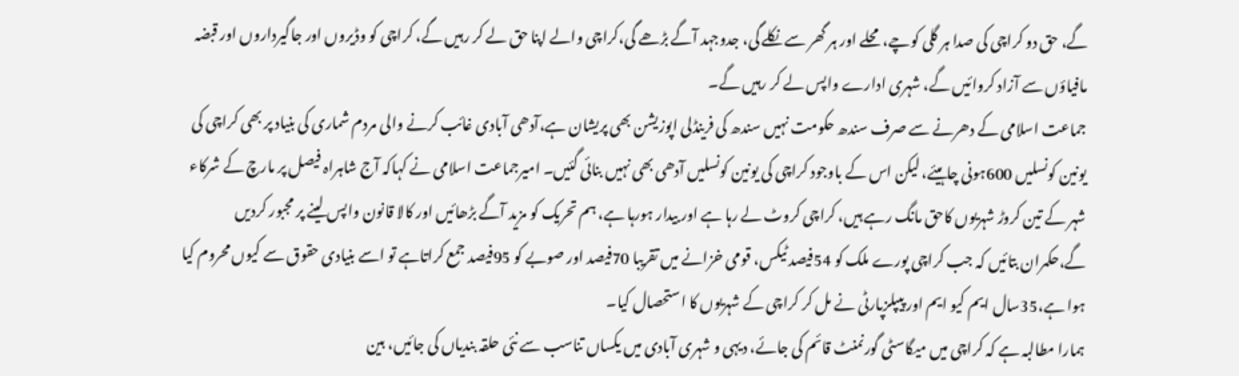گے، حق دو کراچی کی صدا ہر گلی کوچے، محلے اور ہر گھر سے نکلے گی، جدوجہد آگے بڑھے گی،کراچی والے اپنا حق لے کر رہیں گے، کراچی کو وڈیروں اور جاگیرداروں اور قبضہ مافیاؤں سے آزاد کروائیں گے، شہری ادارے واپس لے کر رہیں گے۔
جماعت اسلامی کے دھرنے سے صرف سندھ حکومت نہیں سندھ کی فرینڈلی اپوزیشن بھی پریشان ہے،آدھی آبادی غائب کرنے والی مردم شماری کی بنیاد پر بھی کراچی کی یونین کونسلیں 600ہونی چاہیئے، لیکن اس کے باوجود کراچی کی یونین کونسلیں آدھی بھی نہیں بنائی گئیں۔ امیرجماعت اسلامی نے کہاکہ آج شاہراہ فیصل پر مارچ کے شرکاء شہر کے تین کروڑ شہریوں کاحق مانگ رہے ہیں، کراچی کروٹ لے رہا ہے اور بیدار ہورہا ہے، ہم تحریک کو مزید آگے بڑھائیں اور کالا قانون واپس لینے پر مجبور کردیں گے،حکمران بتائیں کہ جب کراچی پورے ملک کو 54فیصد ٹیکس، قومی خزانے میں تقریبا 70فیصد اور صوبے کو 95فیصد جمع کراتاہے تو اسے بنیادی حقوق سے کیوں محروم کیا ہوا ہے،35سال ایم کیو ایم اور پیپلزپارٹی نے مل کر کراچی کے شہریوں کا استحصال کیا۔
ہمارا مطالبہ ہے کہ کراچی میں میگاسٹی گورنمنٹ قائم کی جائے، دیہی و شہری آبادی میں یکساں تناسب سے نئی حلقہ بندیاں کی جائیں، بین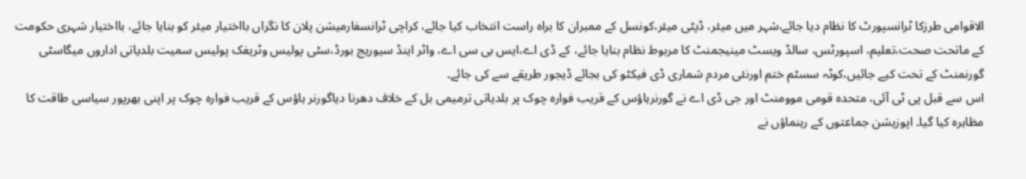الاقوامی طرزکا ٹرانسپورٹ کا نظام دیا جائے،شہر میں میئر، ڈپٹی میئر،کونسل کے ممبران کا براہ راست انتخاب کیا جائے، کراچی ٹرانسفارمیشن پلان کا نگراں بااختیار میئر کو بنایا جائے، بااختیار شہری حکومت کے ماتحت صحت،تعلیم، اسپورٹس، سالڈ ویسٹ مینیجمنٹ کا مربوط نظام بنایا جائے، کے ڈی اے،ایس بی سی اے، واٹر اینڈ سیوریج بورڈ،سٹی پولیس وٹریفک پولیس سمیت بلدیاتی اداروں میگاسٹی گورنمنٹ کے تحت کیے جائیں،کوٹہ سسٹم ختم اورنئی مردم شماری ڈی فیکٹو کی بجائے ڈیجور طریقے سے کی جائے۔
اس سے قبل پی ٹی آئی، متحدہ قومی موومنٹ اور جی ڈی اے نے گورنرہاؤس کے قریب فوارہ چوک پر بلدیاتی ترمیمی بل کے خلاف دھرنا دیاگورنر ہاؤس کے قریب فوارہ چوک پر اپنی بھرپور سیاسی طاقت کا مظاہرہ کیا گیا۔ اپوزیشن جماعتوں کے رہنماؤں نے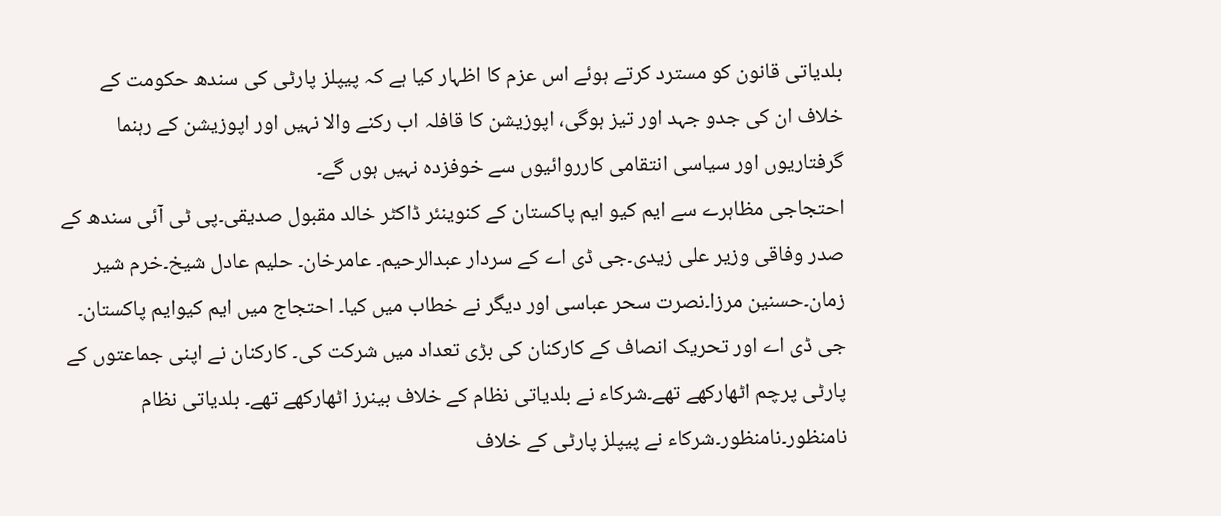بلدیاتی قانون کو مسترد کرتے ہوئے اس عزم کا اظہار کیا ہے کہ پیپلز پارٹی کی سندھ حکومت کے خلاف ان کی جدو جہد اور تیز ہوگی، اپوزیشن کا قافلہ اب رکنے والا نہیں اور اپوزیشن کے رہنما گرفتاریوں اور سیاسی انتقامی کارروائیوں سے خوفزدہ نہیں ہوں گے۔
احتجاجی مظاہرے سے ایم کیو ایم پاکستان کے کنوینئر ڈاکٹر خالد مقبول صدیقی۔پی ٹی آئی سندھ کے صدر وفاقی وزیر علی زیدی۔جی ڈی اے کے سردار عبدالرحیم۔ عامرخان۔ حلیم عادل شیخ۔خرم شیر زمان۔حسنین مرزا۔نصرت سحر عباسی اور دیگر نے خطاب میں کیا۔ احتجاج میں ایم کیوایم پاکستان۔ جی ڈی اے اور تحریک انصاف کے کارکنان کی بڑی تعداد میں شرکت کی۔ کارکنان نے اپنی جماعتوں کے پارٹی پرچم اٹھارکھے تھے۔شرکاء نے بلدیاتی نظام کے خلاف بینرز اٹھارکھے تھے۔ بلدیاتی نظام نامنظور۔نامنظور۔شرکاء نے پیپلز پارٹی کے خلاف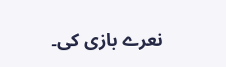نعرے بازی کی۔